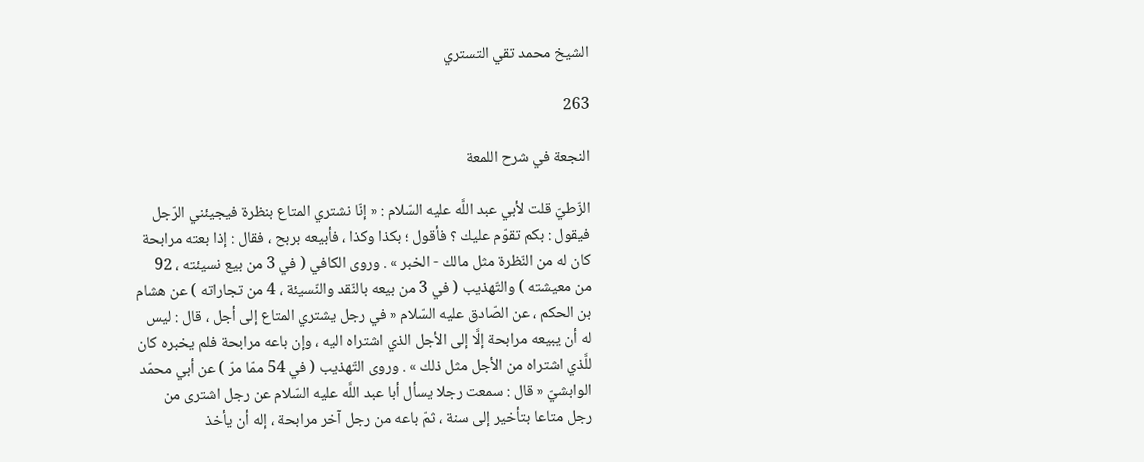الشيخ محمد تقي التستري

263

النجعة في شرح اللمعة

الزّطيّ قلت لأبي عبد اللَّه عليه السّلام : « إنّا نشتري المتاع بنظرة فيجيئني الرّجل فيقول : بكم تقوّم عليك ؟ فأقول ؛ بكذا وكذا ، فأبيعه بربح ، فقال : إذا بعته مرابحة كان له من النّظرة مثل مالك - الخبر » . وروى الكافي ( في 3 من بيع نسيئته ، 92 من معيشته ) والتّهذيب ( في 3 من بيعه بالنّقد والنّسيئة ، 4 من تجاراته ) عن هشام بن الحكم ، عن الصّادق عليه السّلام « في رجل يشتري المتاع إلى أجل ، قال : ليس له أن يبيعه مرابحة إلَّا إلى الأجل الذي اشتراه اليه ، وإن باعه مرابحة فلم يخبره كان للَّذي اشتراه من الأجل مثل ذلك » . وروى التّهذيب ( في 54 ممّا مرّ ) عن أبي محمّد الوابشيّ « قال : سمعت رجلا يسأل أبا عبد اللَّه عليه السّلام عن رجل اشترى من رجل متاعا بتأخير إلى سنة ، ثمّ باعه من رجل آخر مرابحة ، إله أن يأخذ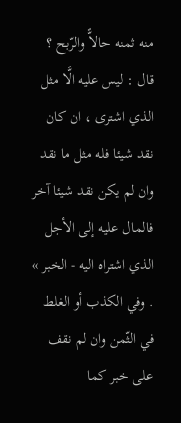منه ثمنه حالاًّ والرّبح ؟ قال : ليس عليه الَّا مثل الذي اشترى ، ان كان نقد شيئا فله مثل ما نقد وان لم يكن نقد شيئا آخر فالمال عليه إلى الأجل الذي اشتراه اليه - الخبر » . وفي الكذب أو الغلط في الثّمن وان لم نقف على خبر كما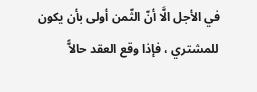في الأجل الَّا أنّ الثّمن أولى بأن يكون للمشتري ، فإذا وقع العقد حالاًّ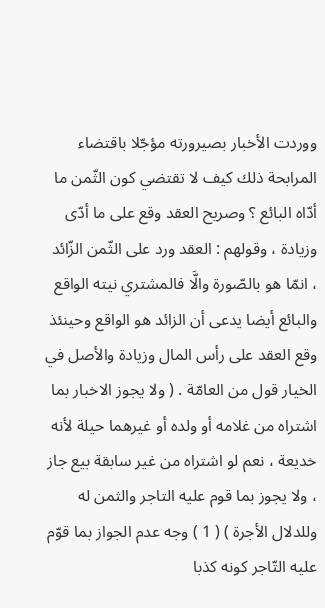ووردت الأخبار بصيرورته مؤجّلا باقتضاء المرابحة ذلك كيف لا تقتضي كون الثّمن ما أدّاه البائع ؟ وصريح العقد وقع على ما أدّى وزيادة ، وقولهم : العقد ورد على الثّمن الزّائد ، انمّا هو بالصّورة والَّا فالمشتري نيته الواقع والبائع أيضا يدعى أن الزائد هو الواقع وحينئذ وقع العقد على رأس المال وزيادة والأصل في الخيار قول من العامّة . ( ولا يجوز الاخبار بما اشتراه من غلامه أو ولده أو غيرهما حيلة لأنه خديعة ، نعم لو اشتراه من غير سابقة بيع جاز ، ولا يجوز بما قوم عليه التاجر والثمن له وللدلال الأجرة ) ( 1 ) وجه عدم الجواز بما قوّم عليه التّاجر كونه كذبا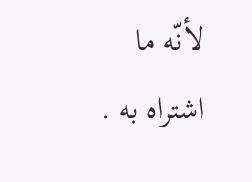لأنّه ما اشتراه به .